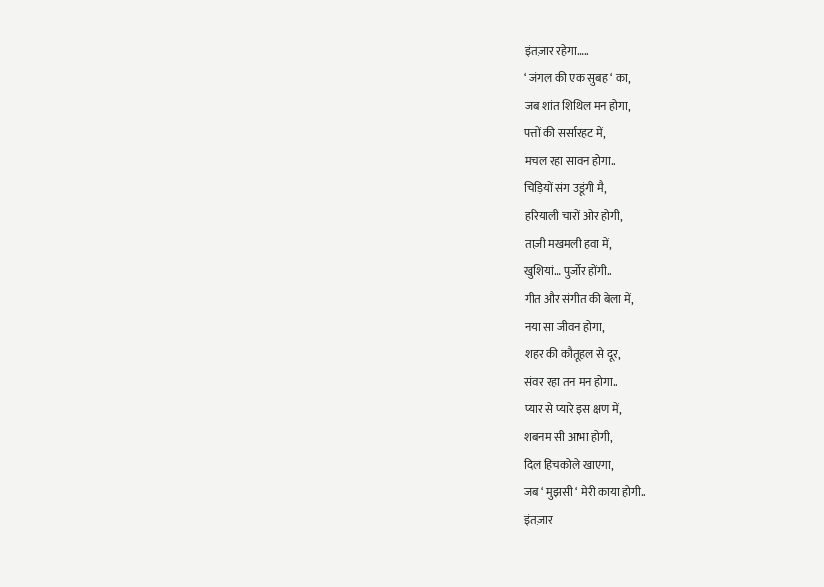इंतज़ार रहेगा…..
‘ जंगल की एक सुबह ‘ का,
जब शांत शिथिल मन होगा,
पत्तों की सर्सारहट में,
मचल रहा सावन होगा..
चिड़ियों संग उडूंगी मै,
हरियाली चारों ओर होगी,
ताज़ी मखमली हवा में,
खुशियां… पुर्जोर होंगी..
गीत और संगीत की बेला में,
नया सा जीवन होगा,
शहर की कौतूहल से दूर,
संवर रहा तन मन होगा..
प्यार से प्यारे इस क्षण में,
शबनम सी आभा होगी,
दिल हिचकोले खाएगा,
जब ‘ मुझसी ‘ मेरी काया होगी..
इंतज़ार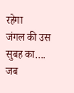रहेगा
जंगल की उस सुबह का….
जब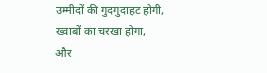उम्मीदों की गुदगुदाहट होगी,
ख्वाबों का चरखा होगा,
और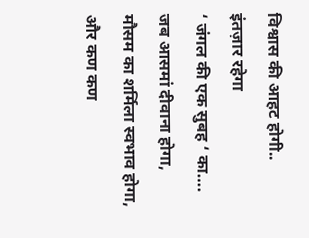विश्वास की आहट होगी..
इंतज़ार रहेगा
‘ जंगल की एक सुबह ‘ का….
जब आसमां दीवाना होगा,
मौसम का शर्मिला स्वभाव होगा,
और कण कण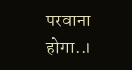परवाना होगा..।